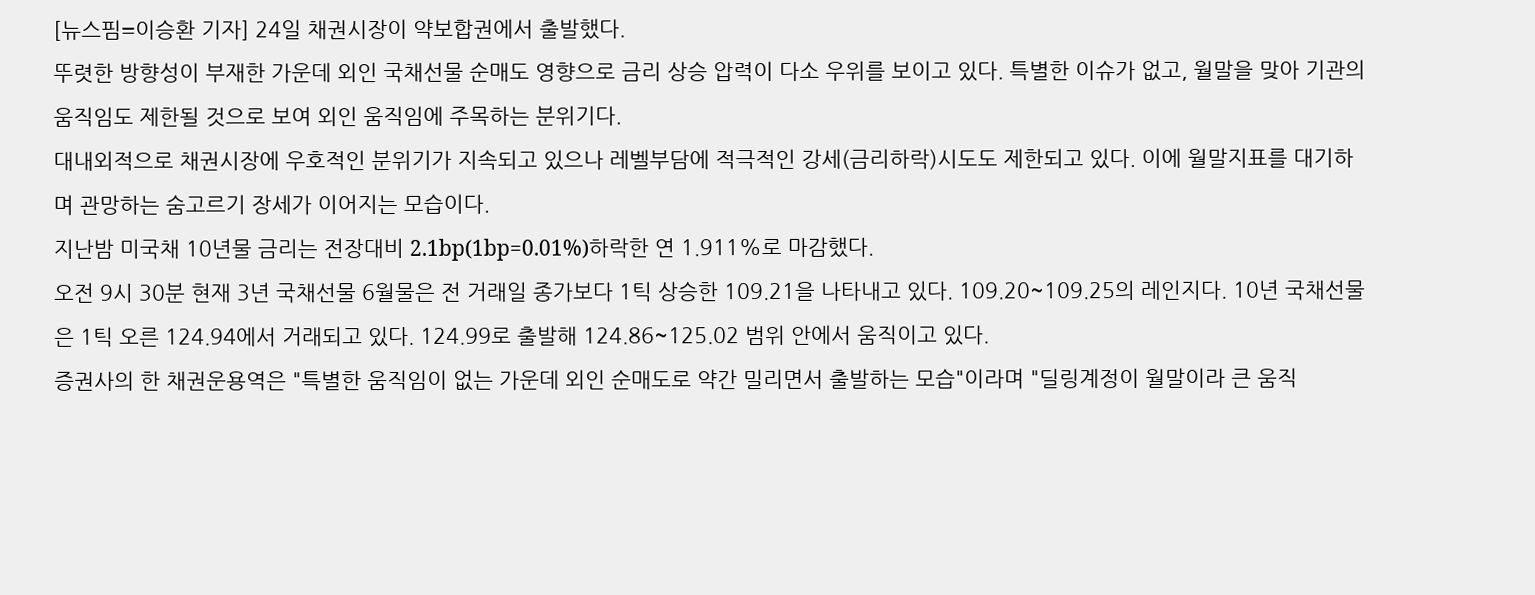[뉴스핌=이승환 기자] 24일 채권시장이 약보합권에서 출발했다.
뚜렷한 방향성이 부재한 가운데 외인 국채선물 순매도 영향으로 금리 상승 압력이 다소 우위를 보이고 있다. 특별한 이슈가 없고, 월말을 맞아 기관의 움직임도 제한될 것으로 보여 외인 움직임에 주목하는 분위기다.
대내외적으로 채권시장에 우호적인 분위기가 지속되고 있으나 레벨부담에 적극적인 강세(금리하락)시도도 제한되고 있다. 이에 월말지표를 대기하며 관망하는 숨고르기 장세가 이어지는 모습이다.
지난밤 미국채 10년물 금리는 전장대비 2.1bp(1bp=0.01%)하락한 연 1.911%로 마감했다.
오전 9시 30분 현재 3년 국채선물 6월물은 전 거래일 종가보다 1틱 상승한 109.21을 나타내고 있다. 109.20~109.25의 레인지다. 10년 국채선물은 1틱 오른 124.94에서 거래되고 있다. 124.99로 출발해 124.86~125.02 범위 안에서 움직이고 있다.
증권사의 한 채권운용역은 "특별한 움직임이 없는 가운데 외인 순매도로 약간 밀리면서 출발하는 모습"이라며 "딜링계정이 월말이라 큰 움직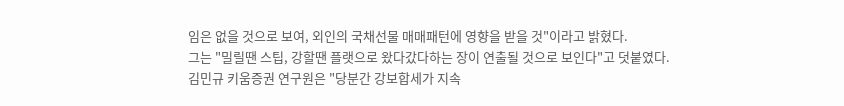임은 없을 것으로 보여, 외인의 국채선물 매매패턴에 영향을 받을 것"이라고 밝혔다.
그는 "밀릴땐 스팁, 강할땐 플랫으로 왔다갔다하는 장이 연출될 것으로 보인다"고 덧붙였다.
김민규 키움증권 연구원은 "당분간 강보합세가 지속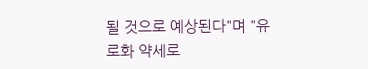될 것으로 예상된다"며 "유로화 약세로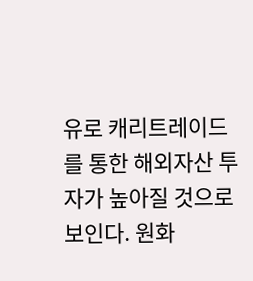유로 캐리트레이드를 통한 해외자산 투자가 높아질 것으로 보인다. 원화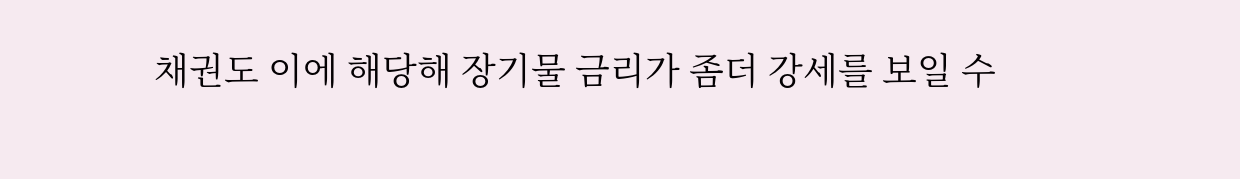채권도 이에 해당해 장기물 금리가 좀더 강세를 보일 수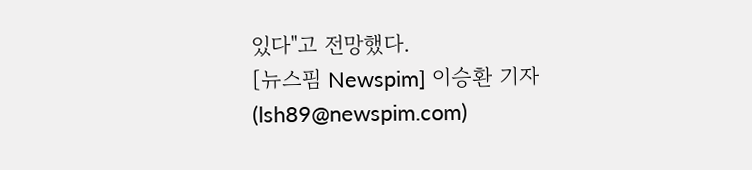있다"고 전망했다.
[뉴스핌 Newspim] 이승환 기자 (lsh89@newspim.com)